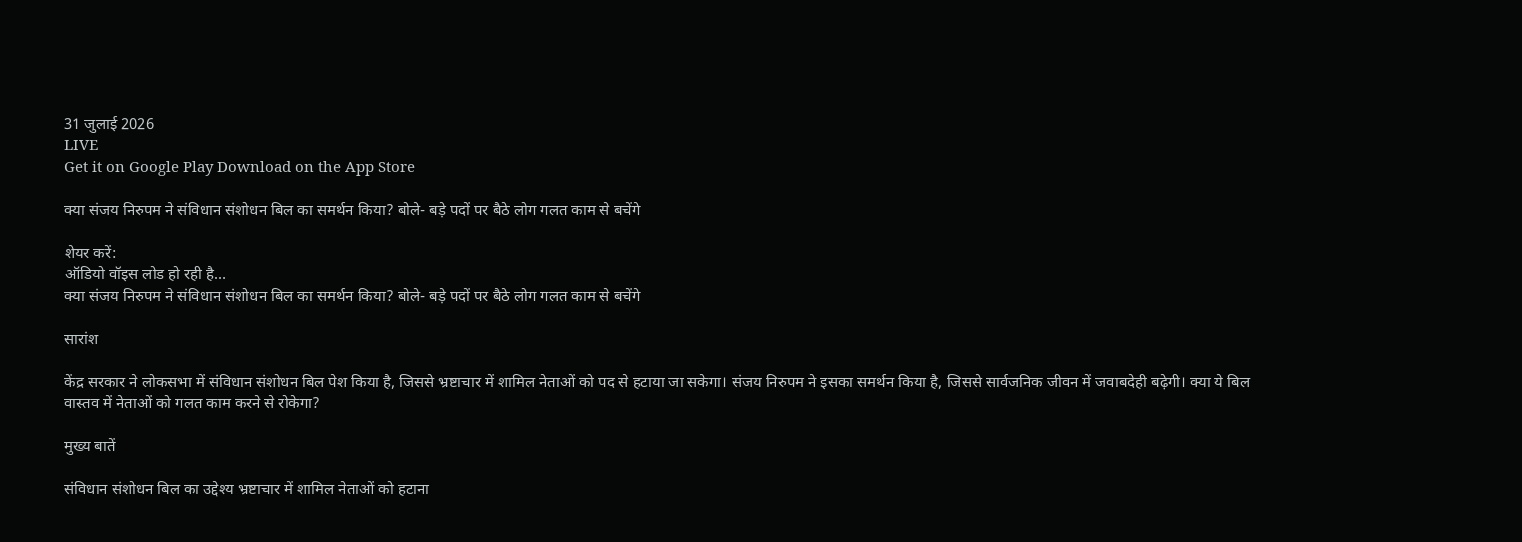31 जुलाई 2026
LIVE
Get it on Google Play Download on the App Store

क्या संजय निरुपम ने संविधान संशोधन बिल का समर्थन किया? बोले- बड़े पदों पर बैठे लोग गलत काम से बचेंगे

शेयर करें:
ऑडियो वॉइस लोड हो रही है…
क्या संजय निरुपम ने संविधान संशोधन बिल का समर्थन किया? बोले- बड़े पदों पर बैठे लोग गलत काम से बचेंगे

सारांश

केंद्र सरकार ने लोकसभा में संविधान संशोधन बिल पेश किया है, जिससे भ्रष्टाचार में शामिल नेताओं को पद से हटाया जा सकेगा। संजय निरुपम ने इसका समर्थन किया है, जिससे सार्वजनिक जीवन में जवाबदेही बढ़ेगी। क्या ये बिल वास्तव में नेताओं को गलत काम करने से रोकेगा?

मुख्य बातें

संविधान संशोधन बिल का उद्देश्य भ्रष्टाचार में शामिल नेताओं को हटाना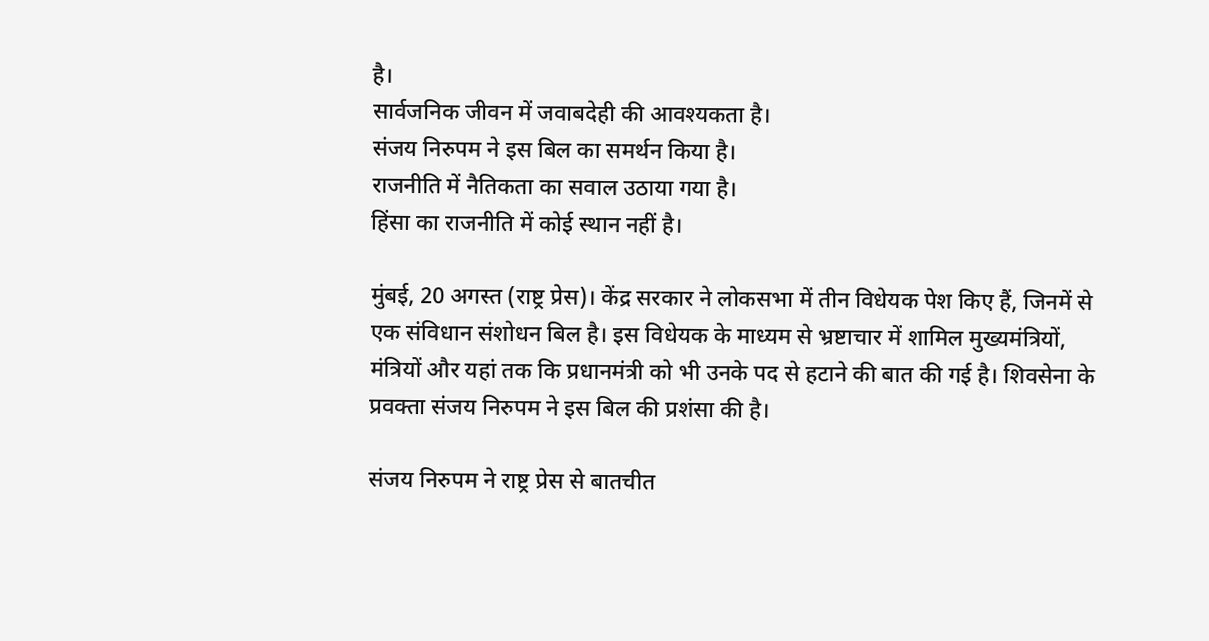है।
सार्वजनिक जीवन में जवाबदेही की आवश्यकता है।
संजय निरुपम ने इस बिल का समर्थन किया है।
राजनीति में नैतिकता का सवाल उठाया गया है।
हिंसा का राजनीति में कोई स्थान नहीं है।

मुंबई, 20 अगस्त (राष्ट्र प्रेस)। केंद्र सरकार ने लोकसभा में तीन विधेयक पेश किए हैं, जिनमें से एक संविधान संशोधन बिल है। इस विधेयक के माध्यम से भ्रष्टाचार में शामिल मुख्यमंत्रियों, मंत्रियों और यहां तक कि प्रधानमंत्री को भी उनके पद से हटाने की बात की गई है। शिवसेना के प्रवक्ता संजय निरुपम ने इस बिल की प्रशंसा की है।

संजय निरुपम ने राष्ट्र प्रेस से बातचीत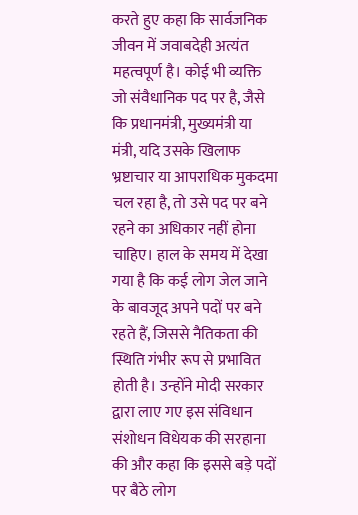करते हुए कहा कि सार्वजनिक जीवन में जवाबदेही अत्यंत महत्वपूर्ण है। कोई भी व्यक्ति जो संवैधानिक पद पर है, जैसे कि प्रधानमंत्री, मुख्यमंत्री या मंत्री, यदि उसके खिलाफ भ्रष्टाचार या आपराधिक मुकदमा चल रहा है, तो उसे पद पर बने रहने का अधिकार नहीं होना चाहिए। हाल के समय में देखा गया है कि कई लोग जेल जाने के बावजूद अपने पदों पर बने रहते हैं, जिससे नैतिकता की स्थिति गंभीर रूप से प्रभावित होती है। उन्होंने मोदी सरकार द्वारा लाए गए इस संविधान संशोधन विधेयक की सरहाना की और कहा कि इससे बड़े पदों पर बैठे लोग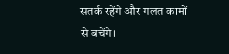सतर्क रहेंगे और गलत कामों से बचेंगे।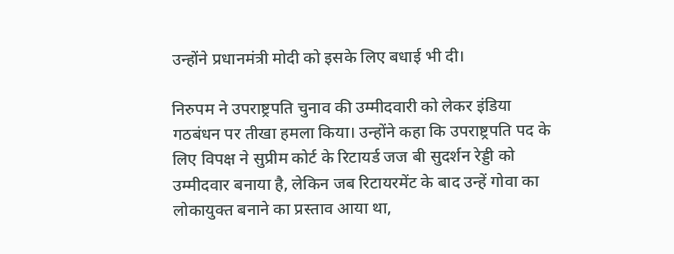उन्होंने प्रधानमंत्री मोदी को इसके लिए बधाई भी दी।

निरुपम ने उपराष्ट्रपति चुनाव की उम्मीदवारी को लेकर इंडिया गठबंधन पर तीखा हमला किया। उन्होंने कहा कि उपराष्ट्रपति पद के लिए विपक्ष ने सुप्रीम कोर्ट के रिटायर्ड जज बी सुदर्शन रेड्डी को उम्मीदवार बनाया है, लेकिन जब रिटायरमेंट के बाद उन्हें गोवा का लोकायुक्त बनाने का प्रस्ताव आया था,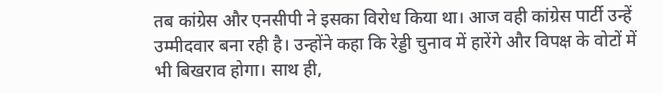तब कांग्रेस और एनसीपी ने इसका विरोध किया था। आज वही कांग्रेस पार्टी उन्हें उम्मीदवार बना रही है। उन्होंने कहा कि रेड्डी चुनाव में हारेंगे और विपक्ष के वोटों में भी बिखराव होगा। साथ ही,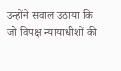उन्होंने सवाल उठाया कि जो विपक्ष न्यायाधीशों की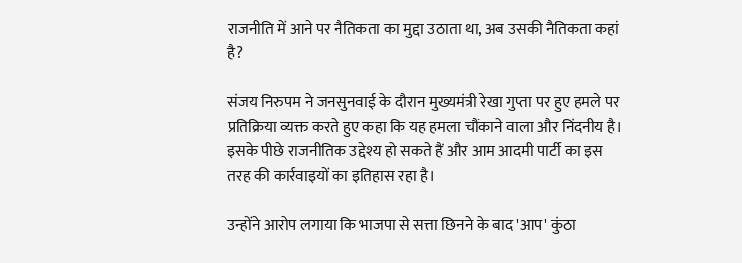राजनीति में आने पर नैतिकता का मुद्दा उठाता था, अब उसकी नैतिकता कहां है?

संजय निरुपम ने जनसुनवाई के दौरान मुख्यमंत्री रेखा गुप्ता पर हुए हमले पर प्रतिक्रिया व्यक्त करते हुए कहा कि यह हमला चौंकाने वाला और निंदनीय है। इसके पीछे राजनीतिक उद्देश्य हो सकते हैं और आम आदमी पार्टी का इस तरह की कार्रवाइयों का इतिहास रहा है।

उन्होंने आरोप लगाया कि भाजपा से सत्ता छिनने के बाद 'आप' कुंठा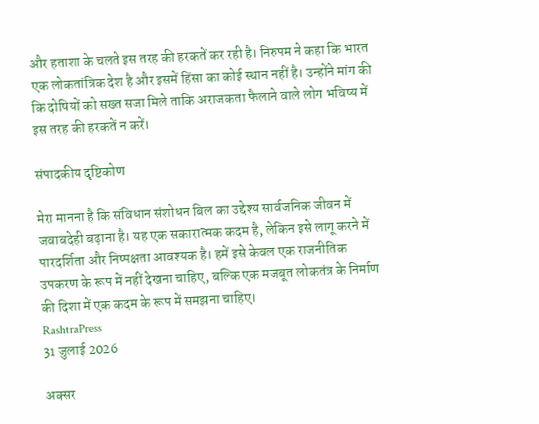और हताशा के चलते इस तरह की हरकतें कर रही है। निरुपम ने कहा कि भारत एक लोकतांत्रिक देश है और इसमें हिंसा का कोई स्थान नहीं है। उन्होंने मांग की कि दोषियों को सख्त सजा मिले ताकि अराजकता फैलाने वाले लोग भविष्य में इस तरह की हरकतें न करें।

संपादकीय दृष्टिकोण

मेरा मानना है कि संविधान संशोधन बिल का उद्देश्य सार्वजनिक जीवन में जवाबदेही बढ़ाना है। यह एक सकारात्मक कदम है, लेकिन इसे लागू करने में पारदर्शिता और निष्पक्षता आवश्यक है। हमें इसे केवल एक राजनीतिक उपकरण के रूप में नहीं देखना चाहिए, बल्कि एक मजबूत लोकतंत्र के निर्माण की दिशा में एक कदम के रूप में समझना चाहिए।
RashtraPress
31 जुलाई 2026

अक्सर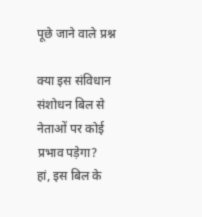पूछे जाने वाले प्रश्न

क्या इस संविधान संशोधन बिल से नेताओं पर कोई प्रभाव पड़ेगा?
हां, इस बिल के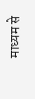माध्यम से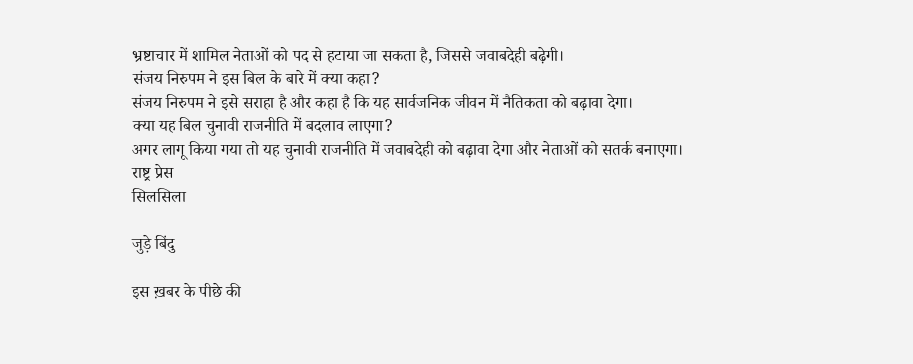भ्रष्टाचार में शामिल नेताओं को पद से हटाया जा सकता है, जिससे जवाबदेही बढ़ेगी।
संजय निरुपम ने इस बिल के बारे में क्या कहा?
संजय निरुपम ने इसे सराहा है और कहा है कि यह सार्वजनिक जीवन में नैतिकता को बढ़ावा देगा।
क्या यह बिल चुनावी राजनीति में बदलाव लाएगा?
अगर लागू किया गया तो यह चुनावी राजनीति में जवाबदेही को बढ़ावा देगा और नेताओं को सतर्क बनाएगा।
राष्ट्र प्रेस
सिलसिला

जुड़े बिंदु

इस ख़बर के पीछे की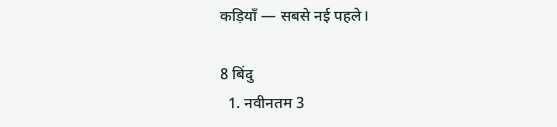कड़ियाँ — सबसे नई पहले।

8 बिंदु
  1. नवीनतम 3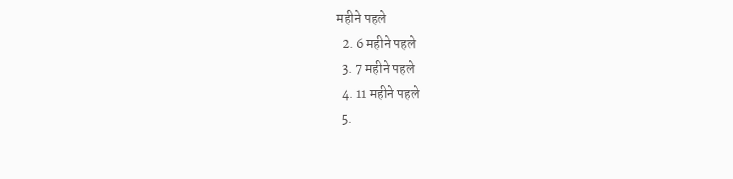महीने पहले
  2. 6 महीने पहले
  3. 7 महीने पहले
  4. 11 महीने पहले
  5.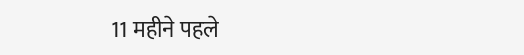11 महीने पहले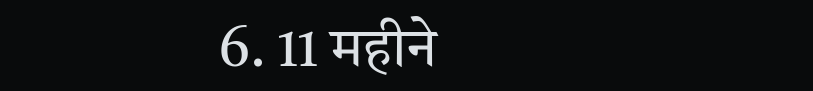6. 11 महीने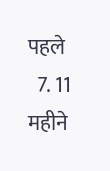पहले
  7. 11 महीने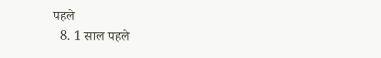पहले
  8. 1 साल पहले